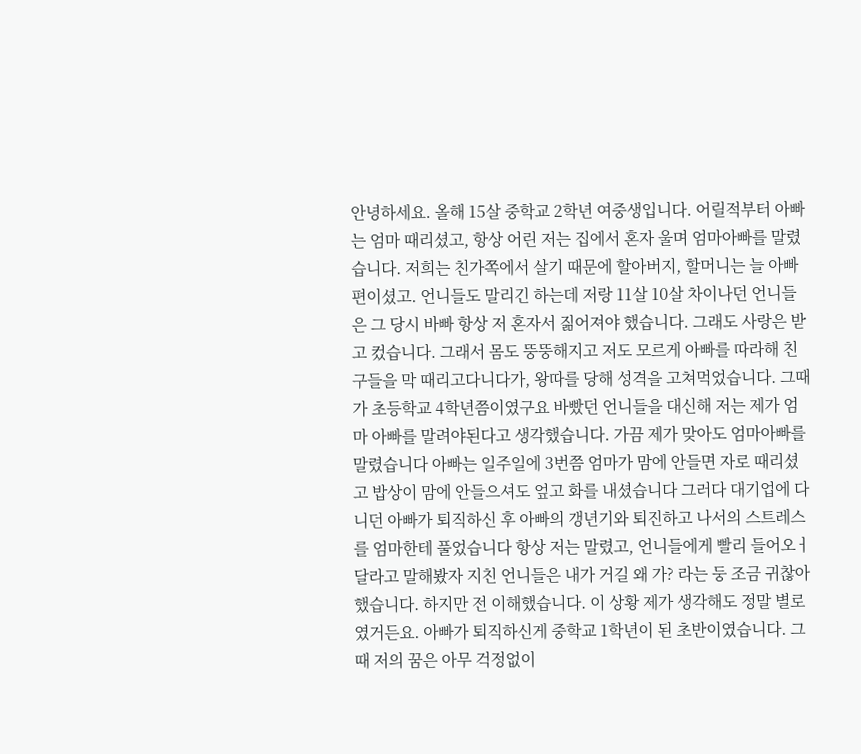안녕하세요. 올해 15살 중학교 2학년 여중생입니다. 어릴적부터 아빠는 엄마 때리셨고, 항상 어린 저는 집에서 혼자 울며 엄마아빠를 말렸습니다. 저희는 친가쪽에서 살기 때문에 할아버지, 할머니는 늘 아빠편이셨고. 언니들도 말리긴 하는데 저랑 11살 10살 차이나던 언니들은 그 당시 바빠 항상 저 혼자서 짊어져야 했습니다. 그래도 사랑은 받고 컸습니다. 그래서 몸도 뚱뚱해지고 저도 모르게 아빠를 따라해 친구들을 막 때리고다니다가, 왕따를 당해 성격을 고쳐먹었습니다. 그때가 초등학교 4학년쯤이였구요 바빴던 언니들을 대신해 저는 제가 엄마 아빠를 말려야된다고 생각했습니다. 가끔 제가 맞아도 엄마아빠를 말렸습니다 아빠는 일주일에 3번쯤 엄마가 맘에 안들면 자로 때리셨고 밥상이 맘에 안들으셔도 엎고 화를 내셨습니다 그러다 대기업에 다니던 아빠가 퇴직하신 후 아빠의 갱년기와 퇴진하고 나서의 스트레스를 엄마한테 풀었습니다 항상 저는 말렸고, 언니들에게 빨리 들어오ㅓ달라고 말해봤자 지친 언니들은 내가 거길 왜 가? 라는 둥 조금 귀찮아했습니다. 하지만 전 이해했습니다. 이 상황 제가 생각해도 정말 별로였거든요. 아빠가 퇴직하신게 중학교 1학년이 된 초반이였습니다. 그때 저의 꿈은 아무 걱정없이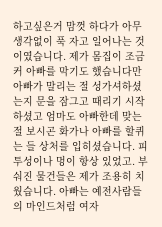하고싶은거 맘껏 하다가 아무생각없이 푹 자고 일어나는 것이였습니다. 제가 몸집이 조금 커 아빠를 막기도 했습니다만 아빠가 말리는 절 성가셔하셨는지 문을 잠그고 때리기 시작하셨고 엄마도 아빠한데 맞는 절 보시곤 화가나 아빠를 할퀴는 들 상처를 입히셨습니다. 피투성이나 멍이 항상 있었고. 부숴진 물건들은 제가 조용히 치웠습니다. 아빠는 예전사람들의 마인드처럼 여자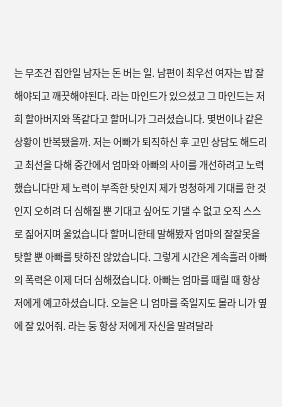는 무조건 집안일 남자는 돈 버는 일. 남편이 최우선 여자는 밥 잘해야되고 깨끗해야된다. 라는 마인드가 있으셨고 그 마인드는 저희 할아버지와 똑같다고 할머니가 그러셨습니다. 몇번이나 같은 상황이 반복됐을까. 저는 어빠가 퇴직하신 후 고민 상담도 해드리고 최선을 다해 중간에서 엄마와 아빠의 사이를 개선하려고 노력했습니다만 제 노력이 부족한 탓인지 제가 멍청하게 기대를 한 것인지 오히려 더 심해질 뿐 기대고 싶어도 기댈 수 없고 오직 스스로 짊어지며 울었습니다 할머니한테 말해봤자 엄마의 잘잘못을 탓할 뿐 아빠를 탓하진 않았습니다. 그렇게 시간은 계속흘러 아빠의 폭력은 이제 더더 심해졌습니다. 아빠는 엄마를 때릴 때 항상 저에게 예고하셨습니다. 오늘은 니 엄마를 죽일지도 몰라 니가 옆에 잘 있어줘. 라는 둥 항상 저에게 자신을 말려달라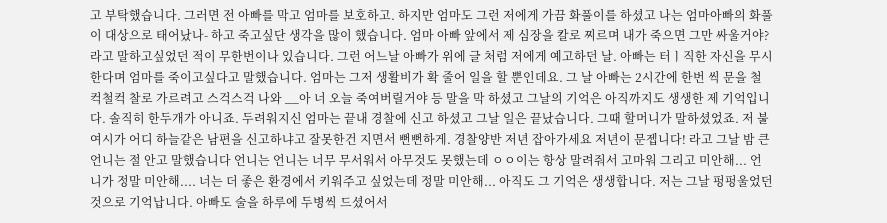고 부탁했습니다. 그러면 전 아빠를 막고 엄마를 보호하고. 하지만 엄마도 그런 저에게 가끔 화풀이를 하셨고 나는 엄마아빠의 화풀이 대상으로 태어났나- 하고 죽고싶단 생각을 많이 했습니다. 엄마 아빠 앞에서 제 심장을 칼로 찌르며 내가 죽으면 그만 싸울거야? 라고 말하고싶었던 적이 무한번이나 있습니다. 그런 어느날 아빠가 위에 글 처럼 저에게 예고하던 날. 아빠는 터ㅣ직한 자신을 무시한다며 엄마를 죽이고싶다고 말했습니다. 엄마는 그저 생활비가 확 줄어 일을 할 뿐인데요. 그 날 아빠는 2시간에 한번 씩 문을 철컥철컥 찰로 가르려고 스걱스걱 나와 __아 너 오늘 죽여버릴거야 등 말을 막 하셨고 그날의 기억은 아직까지도 생생한 제 기억입니다. 솔직히 한두개가 아니죠. 두려워지신 엄마는 끝내 경찰에 신고 하셨고 그날 일은 끝났습니다. 그때 할머니가 말하셨었죠. 저 불여시가 어디 하늘같은 남편을 신고하냐고 잘못한건 지면서 뻔뻔하게. 경찰양반 저년 잡아가세요 저년이 문젭니다! 라고 그날 밤 큰 언니는 절 안고 말했습니다 언니는 언니는 너무 무서워서 아무것도 못했는데 ㅇㅇ이는 항상 말려줘서 고마워 그리고 미안해... 언니가 정말 미안해.... 너는 더 좋은 환경에서 키워주고 싶었는데 정말 미안해... 아직도 그 기억은 생생합니다. 저는 그날 펑펑울었던것으로 기억납니다. 아빠도 술을 하루에 두병씩 드셨어서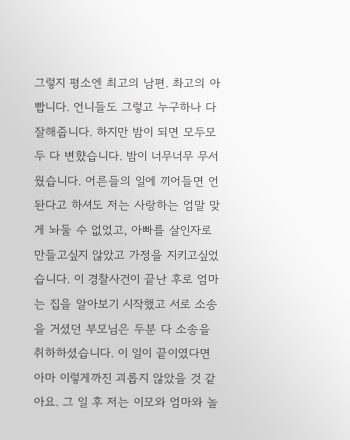그렇지 평소엔 최고의 남편. 촤고의 아빱니다. 언니들도 그렇고 누구하나 다 잘해줍니다. 하지만 밤이 되면 모두모두 다 변햤습니다. 밤이 너무너무 무서웠습니다. 어른들의 일에 끼어들면 언돤다고 하셔도 저는 사랑하는 엄말 맞게 놔둘 수 없었고, 아빠를 살인자로 만들고싶지 않았고 가정을 지키고싶었습니다. 이 경찰사건이 끝난 후로 엄마는 집을 알아보기 시작했고 서로 소송을 거셨던 부모님은 두분 다 소송을 취하하셨습니다. 이 일이 끝이였다면 아마 이렇게까진 괴롭지 않았을 것 같아요. 그 일 후 저는 이모와 엄마와 놀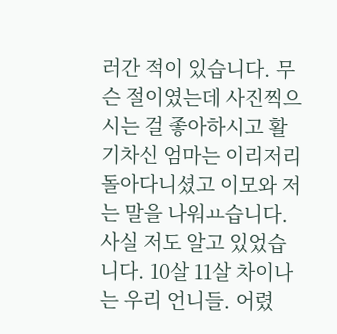러간 적이 있습니다. 무슨 절이였는데 사진찍으시는 걸 좋아하시고 활기차신 엄마는 이리저리 돌아다니셨고 이모와 저는 말을 나워ㅛ습니다. 사실 저도 알고 있었습니다. 10살 11살 차이나는 우리 언니들. 어렸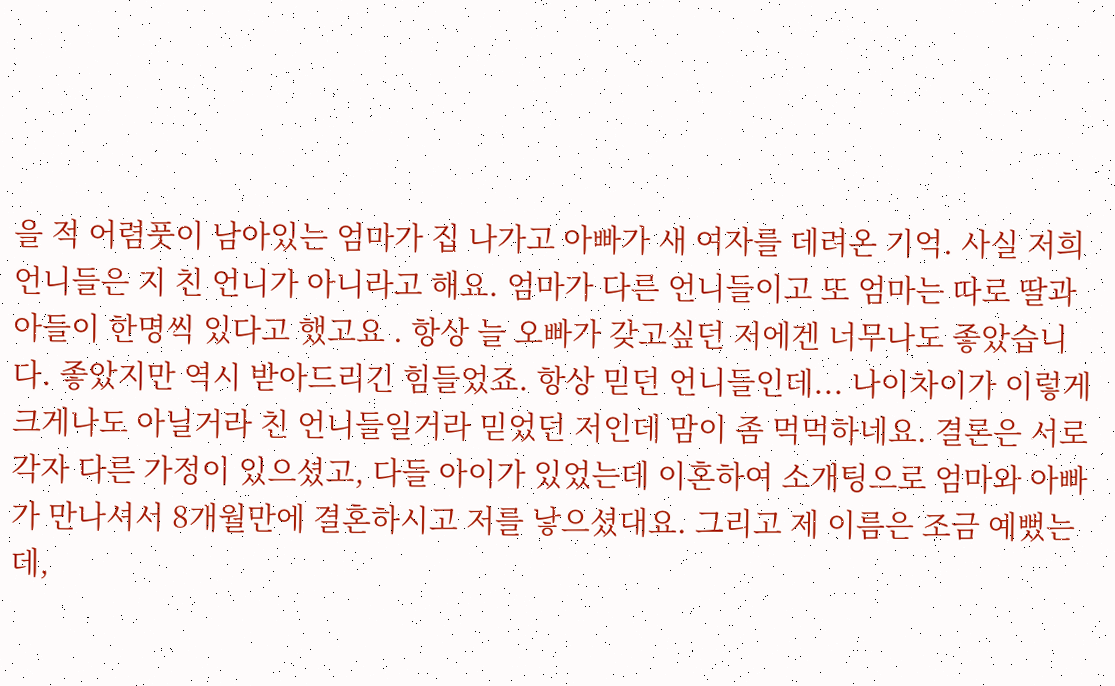을 적 어렴풋이 남아있는 엄마가 집 나가고 아빠가 새 여자를 데려온 기억. 사실 저희 언니들은 지 친 언니가 아니라고 해요. 엄마가 다른 언니들이고 또 엄마는 따로 딸과 아들이 한명씩 있다고 했고요 . 항상 늘 오빠가 갖고싶던 저에겐 너무나도 좋았습니다. 좋았지만 역시 받아드리긴 힘들었죠. 항상 믿던 언니들인데... 나이차이가 이렇게 크게나도 아닐거라 친 언니들일거라 믿었던 저인데 맘이 좀 먹먹하네요. 결론은 서로 각자 다른 가정이 있으셨고, 다들 아이가 있었는데 이혼하여 소개팅으로 엄마와 아빠가 만나셔서 8개월만에 결혼하시고 저를 낳으셨대요. 그리고 제 이름은 조금 예뻤는데,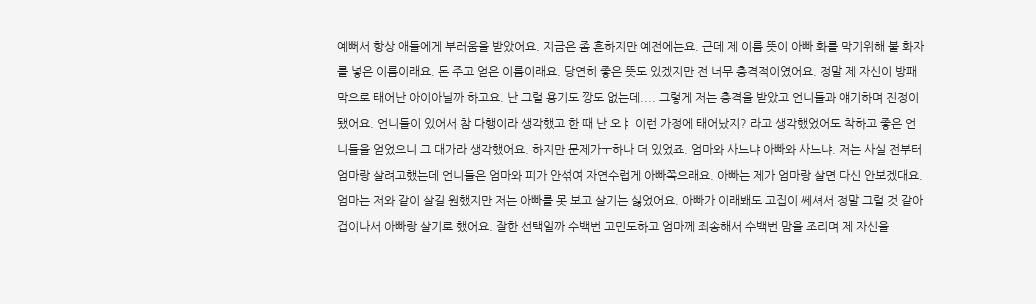예뻐서 항상 애들에게 부러움을 받았어요. 지금은 좀 흔하지만 예전에는요. 근데 제 이름 뜻이 아빠 화를 막기위해 불 화자를 넣은 이름이래요. 돈 주고 얻은 이름이래요. 당연히 좋은 뜻도 있겠지만 전 너무 충격적이였어요. 정말 제 자신이 방패막으로 태어난 아이아닐까 하고요. 난 그럴 용기도 깡도 없는데.... 그렇게 저는 충격을 받았고 언니들과 얘기하며 진정이 됐어요. 언니들이 있어서 참 다행이라 생각했고 한 때 난 오ㅑ 이런 가정에 태어났지? 라고 생각했었어도 착하고 좋은 언니들을 얻었으니 그 대가라 생각했어요. 하지만 문제가ㅜ하나 더 있었죠. 엄마와 사느냐 아빠와 사느냐. 저는 사실 전부터 엄마랑 살려고했는데 언니들은 엄마와 피가 안섞여 자연수럽게 아빠쪽으래요. 아빠는 제가 엄마랑 살면 다신 안보겠대요. 엄마는 저와 같이 살길 원했지만 저는 아빠를 못 보고 살기는 싫었어요. 아빠가 이래봬도 고집이 쎄셔서 정말 그럴 것 같아 겁이나서 아빠랑 살기로 했어요. 잘한 선택일까 수백번 고민도하고 엄마께 죄송해서 수백번 맘을 조리며 제 자신을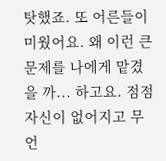탓했죠. 또 어른들이 미웠어요. 왜 이런 큰 문제를 나에게 맡겼을 까... 하고요. 점점 자신이 없어지고 무언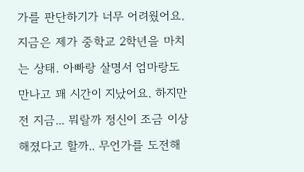가를 판단하기가 너무 어려웠어요. 지금은 제가 중학교 2학년을 마치는 상태. 아빠랑 살명서 엄마랑도 만나고 꽤 시간이 지났어요. 하지만 전 지금... 뭐랄까 정신이 조금 이상해졌다고 할까.. 무언가를 도전해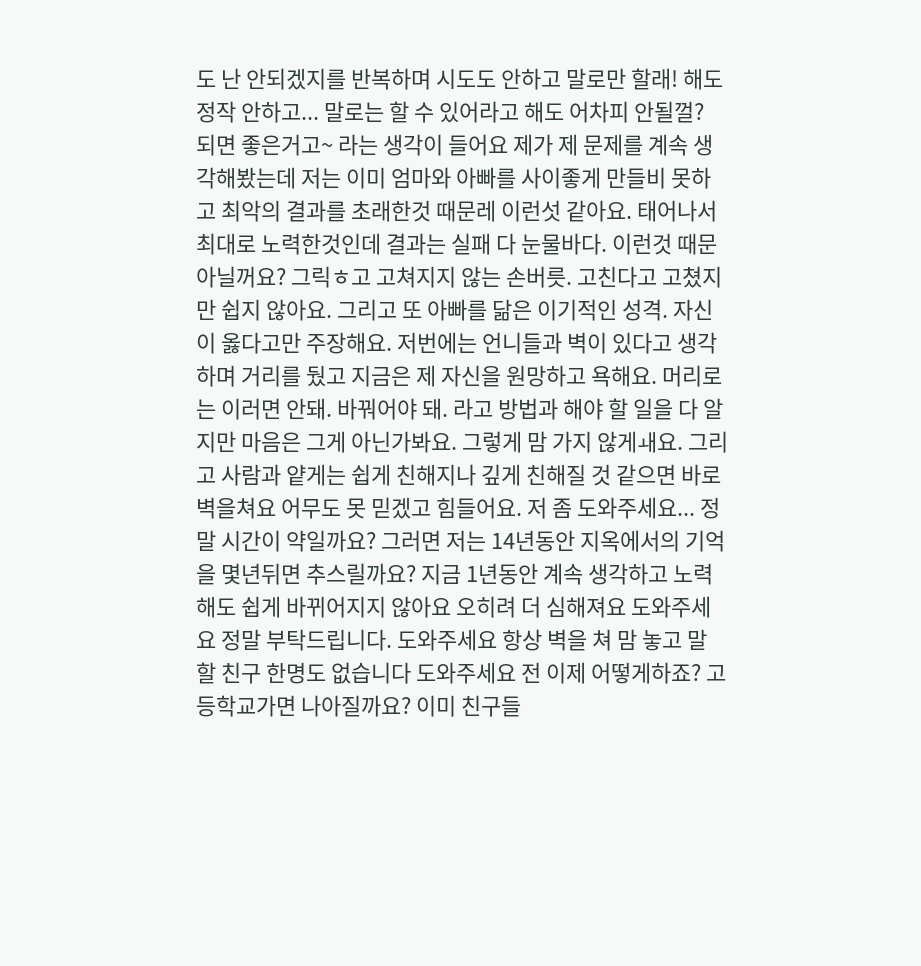도 난 안되겠지를 반복하며 시도도 안하고 말로만 할래! 해도 정작 안하고... 말로는 할 수 있어라고 해도 어차피 안될껄? 되면 좋은거고~ 라는 생각이 들어요 제가 제 문제를 계속 생각해봤는데 저는 이미 엄마와 아빠를 사이좋게 만들비 못하고 최악의 결과를 초래한것 때문레 이런섯 같아요. 태어나서 최대로 노력한것인데 결과는 실패 다 눈물바다. 이런것 때문 아닐꺼요? 그릭ㅎ고 고쳐지지 않는 손버릇. 고친다고 고쳤지만 쉽지 않아요. 그리고 또 아빠를 닮은 이기적인 성격. 자신이 옳다고만 주장해요. 저번에는 언니들과 벽이 있다고 생각하며 거리를 뒀고 지금은 제 자신을 원망하고 욕해요. 머리로는 이러면 안돼. 바꿔어야 돼. 라고 방법과 해야 할 일을 다 알지만 마음은 그게 아닌가봐요. 그렇게 맘 가지 않게ㅙ요. 그리고 사람과 얕게는 쉽게 친해지나 깊게 친해질 것 같으면 바로 벽을쳐요 어무도 못 믿겠고 힘들어요. 저 좀 도와주세요... 정말 시간이 약일까요? 그러면 저는 14년동안 지옥에서의 기억을 몇년뒤면 추스릴까요? 지금 1년동안 계속 생각하고 노력해도 쉽게 바뀌어지지 않아요 오히려 더 심해져요 도와주세요 정말 부탁드립니다. 도와주세요 항상 벽을 쳐 맘 놓고 말 할 친구 한명도 없습니다 도와주세요 전 이제 어떻게하죠? 고등학교가면 나아질까요? 이미 친구들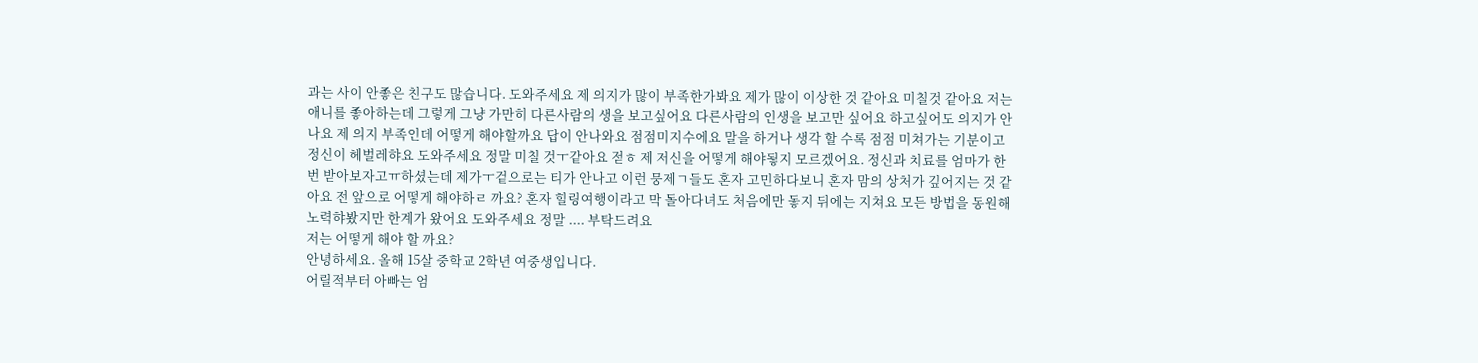과는 사이 안좋은 친구도 많습니다. 도와주세요 제 의지가 많이 부족한가봐요 제가 많이 이상한 것 같아요 미칠것 같아요 저는 애니를 좋아하는데 그렇게 그냥 가만히 다른사람의 생을 보고싶어요 다른사람의 인생을 보고만 싶어요 하고싶어도 의지가 안나요 제 의지 부족인데 어떻게 해야할까요 답이 안나와요 점점미지수에요 말을 하거나 생각 할 수록 점점 미쳐가는 기분이고 정신이 헤벌레햐요 도와주세요 정말 미칠 것ㅜ같아요 젇ㅎ 제 저신을 어떻게 해야됳지 모르겠어요. 정신과 치료를 엄마가 한번 받아보자고ㅠ하셨는데 제가ㅜ겉으로는 티가 안나고 이런 뭉제ㄱ들도 혼자 고민하다보니 혼자 맘의 상처가 깊어지는 것 같아요 전 앞으로 어떻게 해야하ㄹ 까요? 혼자 힐링여행이라고 막 돌아다녀도 처음에만 돟지 뒤에는 지쳐요 모든 방법을 동원해 노력햐봤지만 한계가 왔어요 도와주세요 정말 .... 부탁드려요
저는 어떻게 해야 할 까요?
안녕하세요. 올해 15살 중학교 2학년 여중생입니다.
어릴적부터 아빠는 엄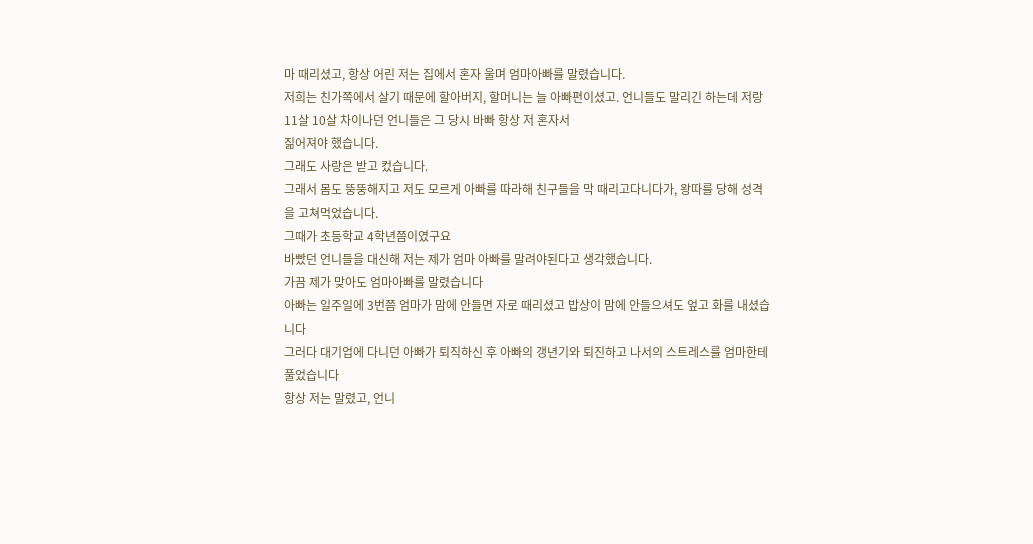마 때리셨고, 항상 어린 저는 집에서 혼자 울며 엄마아빠를 말렸습니다.
저희는 친가쪽에서 살기 때문에 할아버지, 할머니는 늘 아빠편이셨고. 언니들도 말리긴 하는데 저랑 11살 10살 차이나던 언니들은 그 당시 바빠 항상 저 혼자서
짊어져야 했습니다.
그래도 사랑은 받고 컸습니다.
그래서 몸도 뚱뚱해지고 저도 모르게 아빠를 따라해 친구들을 막 때리고다니다가, 왕따를 당해 성격을 고쳐먹었습니다.
그때가 초등학교 4학년쯤이였구요
바빴던 언니들을 대신해 저는 제가 엄마 아빠를 말려야된다고 생각했습니다.
가끔 제가 맞아도 엄마아빠를 말렸습니다
아빠는 일주일에 3번쯤 엄마가 맘에 안들면 자로 때리셨고 밥상이 맘에 안들으셔도 엎고 화를 내셨습니다
그러다 대기업에 다니던 아빠가 퇴직하신 후 아빠의 갱년기와 퇴진하고 나서의 스트레스를 엄마한테 풀었습니다
항상 저는 말렸고, 언니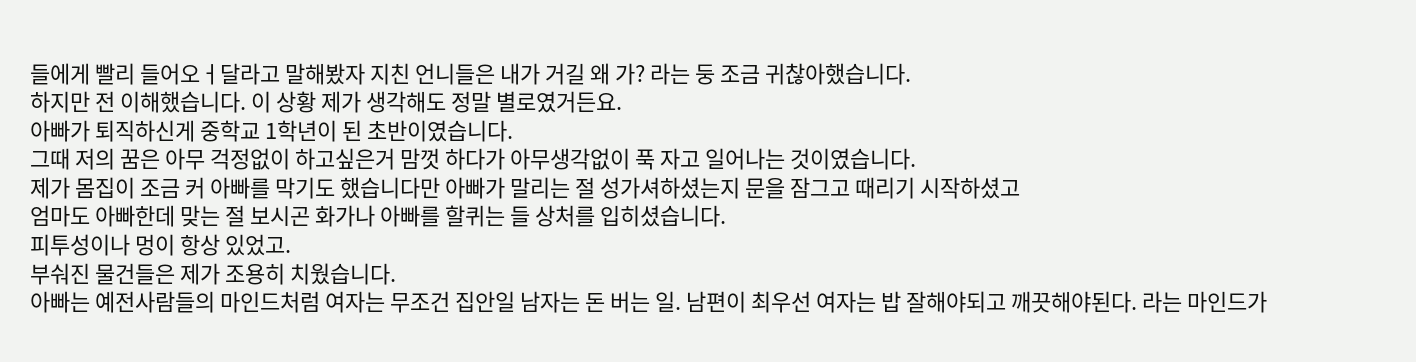들에게 빨리 들어오ㅓ달라고 말해봤자 지친 언니들은 내가 거길 왜 가? 라는 둥 조금 귀찮아했습니다.
하지만 전 이해했습니다. 이 상황 제가 생각해도 정말 별로였거든요.
아빠가 퇴직하신게 중학교 1학년이 된 초반이였습니다.
그때 저의 꿈은 아무 걱정없이 하고싶은거 맘껏 하다가 아무생각없이 푹 자고 일어나는 것이였습니다.
제가 몸집이 조금 커 아빠를 막기도 했습니다만 아빠가 말리는 절 성가셔하셨는지 문을 잠그고 때리기 시작하셨고
엄마도 아빠한데 맞는 절 보시곤 화가나 아빠를 할퀴는 들 상처를 입히셨습니다.
피투성이나 멍이 항상 있었고.
부숴진 물건들은 제가 조용히 치웠습니다.
아빠는 예전사람들의 마인드처럼 여자는 무조건 집안일 남자는 돈 버는 일. 남편이 최우선 여자는 밥 잘해야되고 깨끗해야된다. 라는 마인드가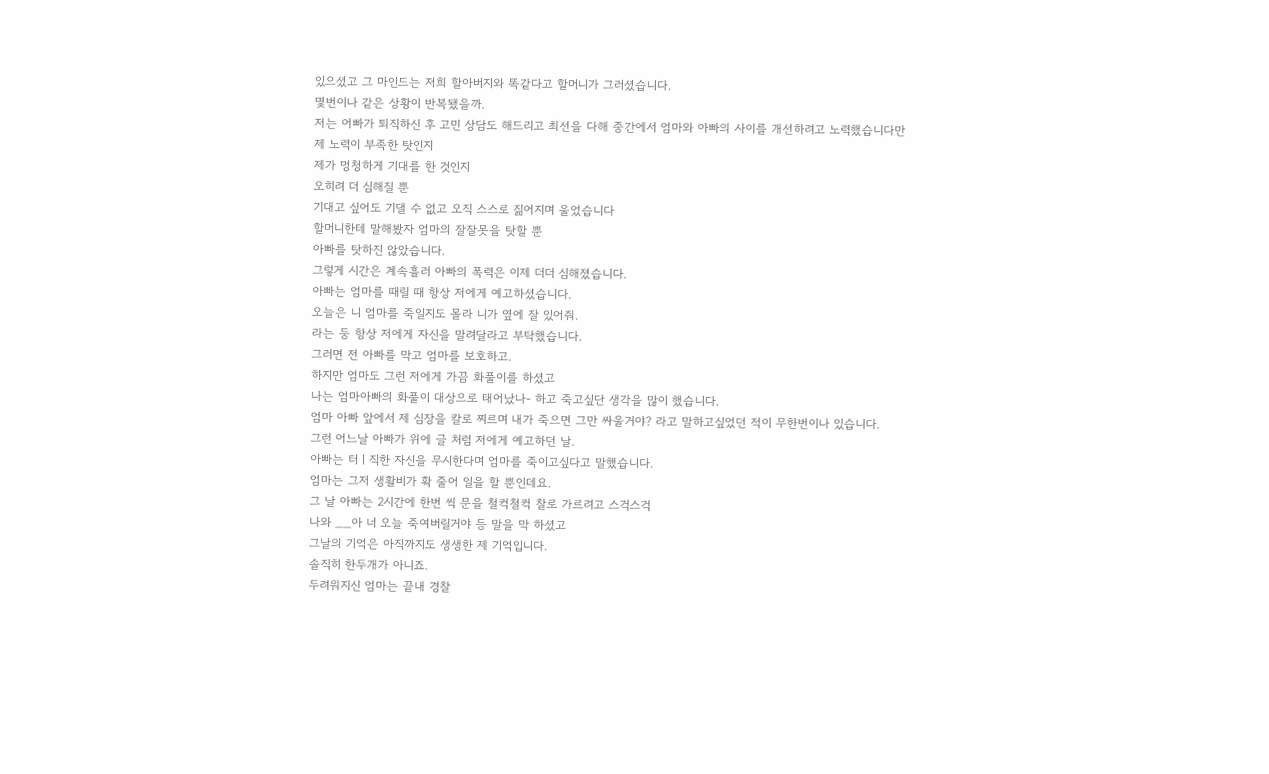있으셨고 그 마인드는 저희 할아버지와 똑같다고 할머니가 그러셨습니다.
몇번이나 같은 상황이 반복됐을까.
저는 어빠가 퇴직하신 후 고민 상담도 해드리고 최선을 다해 중간에서 엄마와 아빠의 사이를 개선하려고 노력했습니다만
제 노력이 부족한 탓인지
제가 멍청하게 기대를 한 것인지
오히려 더 심해질 뿐
기대고 싶어도 기댈 수 없고 오직 스스로 짊어지며 울었습니다
할머니한테 말해봤자 엄마의 잘잘못을 탓할 뿐
아빠를 탓하진 않았습니다.
그렇게 시간은 계속흘러 아빠의 폭력은 이제 더더 심해졌습니다.
아빠는 엄마를 때릴 때 항상 저에게 예고하셨습니다.
오늘은 니 엄마를 죽일지도 몰라 니가 옆에 잘 있어줘.
라는 둥 항상 저에게 자신을 말려달라고 부탁했습니다.
그러면 전 아빠를 막고 엄마를 보호하고.
하지만 엄마도 그런 저에게 가끔 화풀이를 하셨고
나는 엄마아빠의 화풀이 대상으로 태어났나- 하고 죽고싶단 생각을 많이 했습니다.
엄마 아빠 앞에서 제 심장을 칼로 찌르며 내가 죽으면 그만 싸울거야? 라고 말하고싶었던 적이 무한번이나 있습니다.
그런 어느날 아빠가 위에 글 처럼 저에게 예고하던 날.
아빠는 터ㅣ직한 자신을 무시한다며 엄마를 죽이고싶다고 말했습니다.
엄마는 그저 생활비가 확 줄어 일을 할 뿐인데요.
그 날 아빠는 2시간에 한번 씩 문을 철컥철컥 찰로 가르려고 스걱스걱
나와 __아 너 오늘 죽여버릴거야 등 말을 막 하셨고
그날의 기억은 아직까지도 생생한 제 기억입니다.
솔직히 한두개가 아니죠.
두려워지신 엄마는 끝내 경찰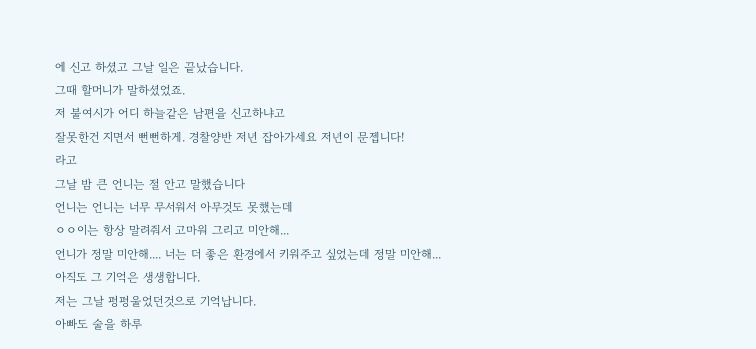에 신고 하셨고 그날 일은 끝났습니다.
그때 할머니가 말하셨었죠.
저 불여시가 어디 하늘같은 남편을 신고하냐고
잘못한건 지면서 뻔뻔하게. 경찰양반 저년 잡아가세요 저년이 문젭니다!
라고
그날 밤 큰 언니는 절 안고 말했습니다
언니는 언니는 너무 무서워서 아무것도 못했는데
ㅇㅇ이는 항상 말려줘서 고마워 그리고 미안해...
언니가 정말 미안해.... 너는 더 좋은 환경에서 키워주고 싶었는데 정말 미안해...
아직도 그 기억은 생생합니다.
저는 그날 펑펑울었던것으로 기억납니다.
아빠도 술을 하루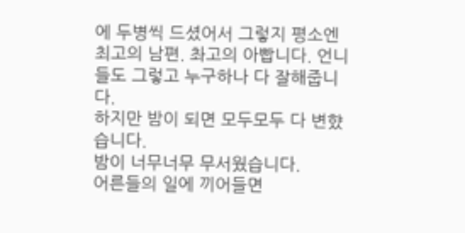에 두병씩 드셨어서 그렇지 평소엔 최고의 남편. 촤고의 아빱니다. 언니들도 그렇고 누구하나 다 잘해줍니다.
하지만 밤이 되면 모두모두 다 변햤습니다.
밤이 너무너무 무서웠습니다.
어른들의 일에 끼어들면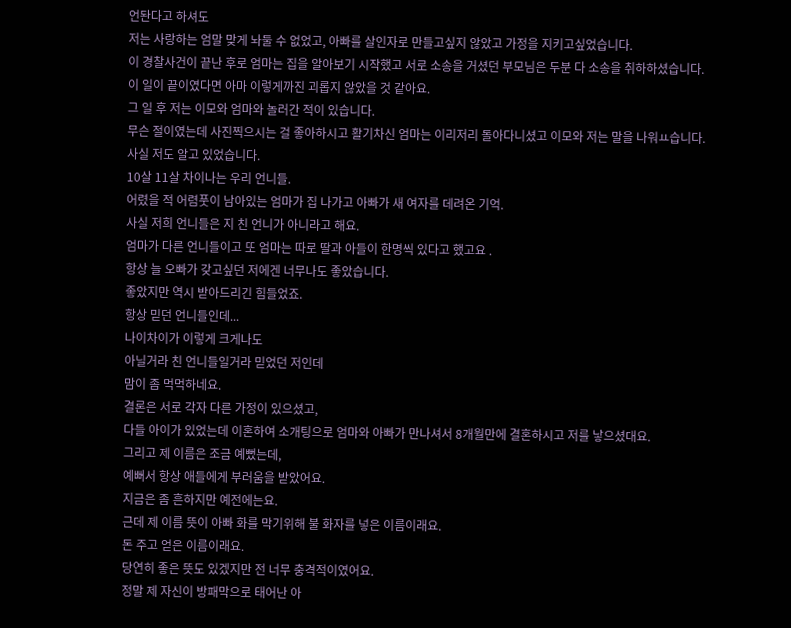언돤다고 하셔도
저는 사랑하는 엄말 맞게 놔둘 수 없었고, 아빠를 살인자로 만들고싶지 않았고 가정을 지키고싶었습니다.
이 경찰사건이 끝난 후로 엄마는 집을 알아보기 시작했고 서로 소송을 거셨던 부모님은 두분 다 소송을 취하하셨습니다.
이 일이 끝이였다면 아마 이렇게까진 괴롭지 않았을 것 같아요.
그 일 후 저는 이모와 엄마와 놀러간 적이 있습니다.
무슨 절이였는데 사진찍으시는 걸 좋아하시고 활기차신 엄마는 이리저리 돌아다니셨고 이모와 저는 말을 나워ㅛ습니다.
사실 저도 알고 있었습니다.
10살 11살 차이나는 우리 언니들.
어렸을 적 어렴풋이 남아있는 엄마가 집 나가고 아빠가 새 여자를 데려온 기억.
사실 저희 언니들은 지 친 언니가 아니라고 해요.
엄마가 다른 언니들이고 또 엄마는 따로 딸과 아들이 한명씩 있다고 했고요 .
항상 늘 오빠가 갖고싶던 저에겐 너무나도 좋았습니다.
좋았지만 역시 받아드리긴 힘들었죠.
항상 믿던 언니들인데...
나이차이가 이렇게 크게나도
아닐거라 친 언니들일거라 믿었던 저인데
맘이 좀 먹먹하네요.
결론은 서로 각자 다른 가정이 있으셨고,
다들 아이가 있었는데 이혼하여 소개팅으로 엄마와 아빠가 만나셔서 8개월만에 결혼하시고 저를 낳으셨대요.
그리고 제 이름은 조금 예뻤는데,
예뻐서 항상 애들에게 부러움을 받았어요.
지금은 좀 흔하지만 예전에는요.
근데 제 이름 뜻이 아빠 화를 막기위해 불 화자를 넣은 이름이래요.
돈 주고 얻은 이름이래요.
당연히 좋은 뜻도 있겠지만 전 너무 충격적이였어요.
정말 제 자신이 방패막으로 태어난 아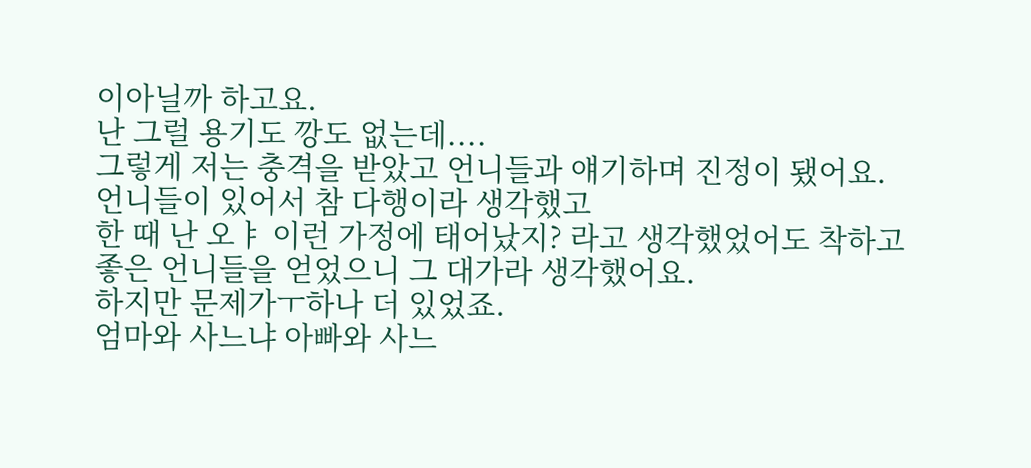이아닐까 하고요.
난 그럴 용기도 깡도 없는데....
그렇게 저는 충격을 받았고 언니들과 얘기하며 진정이 됐어요.
언니들이 있어서 참 다행이라 생각했고
한 때 난 오ㅑ 이런 가정에 태어났지? 라고 생각했었어도 착하고 좋은 언니들을 얻었으니 그 대가라 생각했어요.
하지만 문제가ㅜ하나 더 있었죠.
엄마와 사느냐 아빠와 사느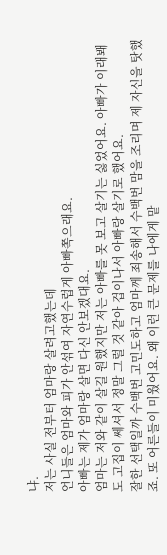냐.
저는 사실 전부터 엄마랑 살려고했는데
언니들은 엄마와 피가 안섞여 자연수럽게 아빠쪽으래요.
아빠는 제가 엄마랑 살면 다신 안보겠대요.
엄마는 저와 같이 살길 원했지만 저는 아빠를 못 보고 살기는 싫었어요. 아빠가 이래봬도 고집이 쎄셔서 정말 그럴 것 같아 겁이나서 아빠랑 살기로 했어요.
잘한 선택일까 수백번 고민도하고 엄마께 죄송해서 수백번 맘을 조리며 제 자신을 탓했죠. 또 어른들이 미웠어요. 왜 이런 큰 문제를 나에게 맡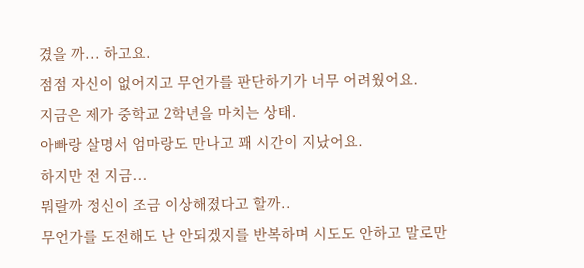겼을 까... 하고요.
점점 자신이 없어지고 무언가를 판단하기가 너무 어려웠어요.
지금은 제가 중학교 2학년을 마치는 상태.
아빠랑 살명서 엄마랑도 만나고 꽤 시간이 지났어요.
하지만 전 지금...
뭐랄까 정신이 조금 이상해졌다고 할까..
무언가를 도전해도 난 안되겠지를 반복하며 시도도 안하고 말로만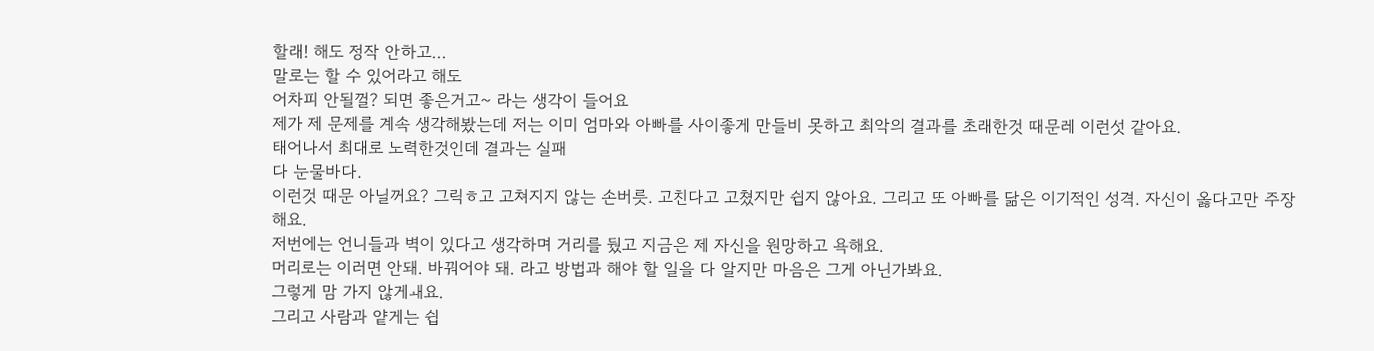할래! 해도 정작 안하고...
말로는 할 수 있어라고 해도
어차피 안될껄? 되면 좋은거고~ 라는 생각이 들어요
제가 제 문제를 계속 생각해봤는데 저는 이미 엄마와 아빠를 사이좋게 만들비 못하고 최악의 결과를 초래한것 때문레 이런섯 같아요.
태어나서 최대로 노력한것인데 결과는 실패
다 눈물바다.
이런것 때문 아닐꺼요? 그릭ㅎ고 고쳐지지 않는 손버릇. 고친다고 고쳤지만 쉽지 않아요. 그리고 또 아빠를 닮은 이기적인 성격. 자신이 옳다고만 주장해요.
저번에는 언니들과 벽이 있다고 생각하며 거리를 뒀고 지금은 제 자신을 원망하고 욕해요.
머리로는 이러면 안돼. 바꿔어야 돼. 라고 방법과 해야 할 일을 다 알지만 마음은 그게 아닌가봐요.
그렇게 맘 가지 않게ㅙ요.
그리고 사람과 얕게는 쉽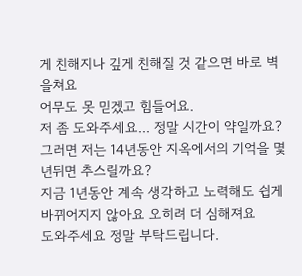게 친해지나 깊게 친해질 것 같으면 바로 벽을쳐요
어무도 못 믿겠고 힘들어요.
저 좀 도와주세요... 정말 시간이 약일까요? 그러면 저는 14년동안 지옥에서의 기억을 몇년뒤면 추스릴까요?
지금 1년동안 계속 생각하고 노력해도 쉽게 바뀌어지지 않아요 오히려 더 심해져요
도와주세요 정말 부탁드립니다.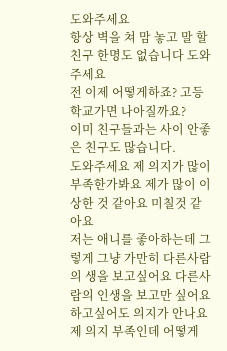도와주세요
항상 벽을 쳐 맘 놓고 말 할 친구 한명도 없습니다 도와주세요
전 이제 어떻게하죠? 고등학교가면 나아질까요?
이미 친구들과는 사이 안좋은 친구도 많습니다.
도와주세요 제 의지가 많이 부족한가봐요 제가 많이 이상한 것 같아요 미칠것 같아요
저는 애니를 좋아하는데 그렇게 그냥 가만히 다른사람의 생을 보고싶어요 다른사람의 인생을 보고만 싶어요
하고싶어도 의지가 안나요 제 의지 부족인데 어떻게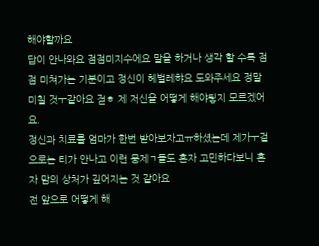해야할까요
답이 안나와요 점점미지수에요 말을 하거나 생각 할 수록 점점 미쳐가는 기분이고 정신이 헤벌레햐요 도와주세요 정말 미칠 것ㅜ같아요 젇ㅎ 제 저신을 어떻게 해야됳지 모르겠어요.
정신과 치료를 엄마가 한번 받아보자고ㅠ하셨는데 제가ㅜ겉으로는 티가 안나고 이런 뭉제ㄱ들도 혼자 고민하다보니 혼자 맘의 상처가 깊어지는 것 같아요
전 앞으로 어떻게 해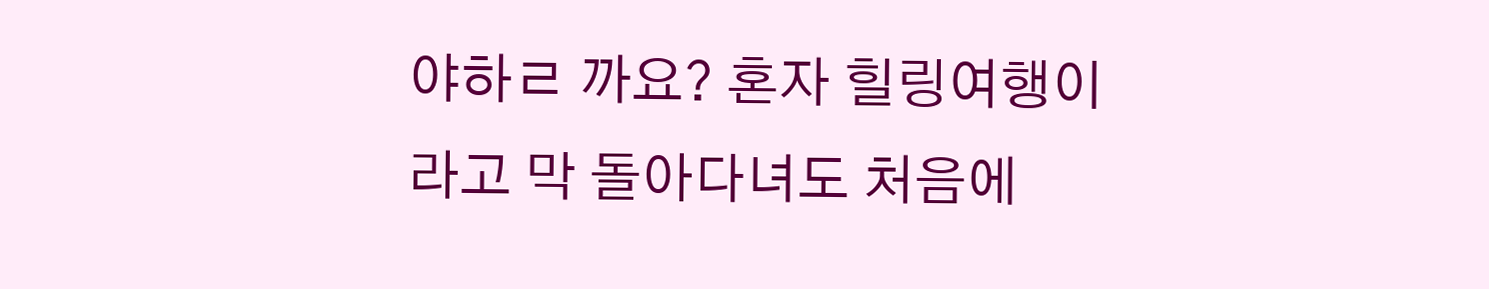야하ㄹ 까요? 혼자 힐링여행이라고 막 돌아다녀도 처음에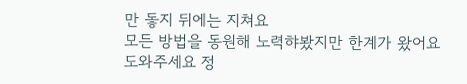만 돟지 뒤에는 지쳐요
모든 방법을 동원해 노력햐봤지만 한계가 왔어요
도와주세요 정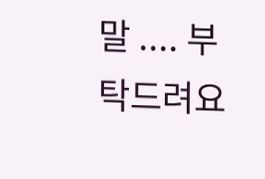말 .... 부탁드려요